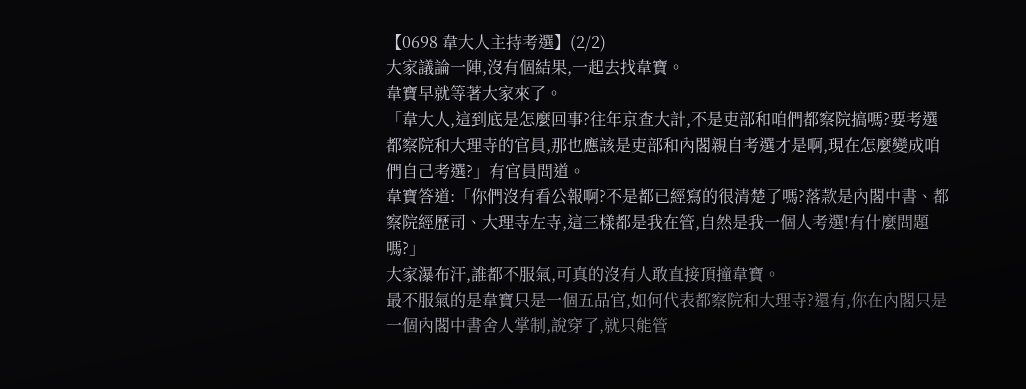【0698 韋大人主持考選】(2/2)
大家議論一陣,沒有個結果,一起去找韋寶。
韋寶早就等著大家來了。
「韋大人,這到底是怎麼回事?往年京查大計,不是吏部和咱們都察院搞嗎?要考選都察院和大理寺的官員,那也應該是吏部和內閣親自考選才是啊,現在怎麼變成咱們自己考選?」有官員問道。
韋寶答道:「你們沒有看公報啊?不是都已經寫的很清楚了嗎?落款是內閣中書、都察院經歷司、大理寺左寺,這三樣都是我在管,自然是我一個人考選!有什麼問題嗎?」
大家瀑布汗,誰都不服氣,可真的沒有人敢直接頂撞韋寶。
最不服氣的是韋寶只是一個五品官,如何代表都察院和大理寺?還有,你在內閣只是一個內閣中書舍人掌制,說穿了,就只能管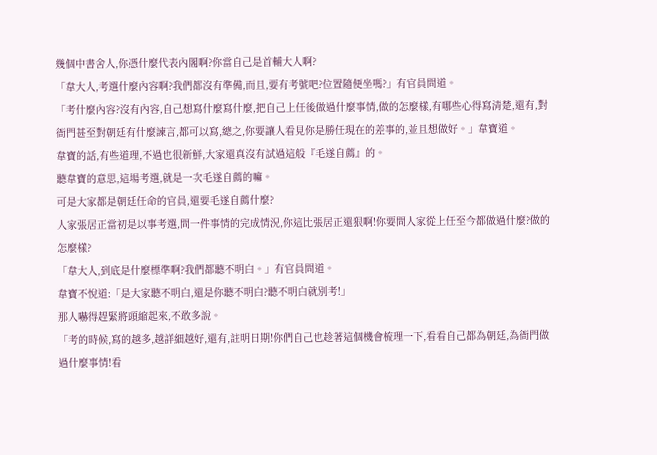幾個中書舍人,你憑什麼代表內閣啊?你當自己是首輔大人啊?
「韋大人,考選什麼內容啊?我們都沒有準備,而且,要有考號吧?位置隨便坐嗎?」有官員問道。
「考什麼內容?沒有內容,自己想寫什麼寫什麼,把自己上任後做過什麼事情,做的怎麼樣,有哪些心得寫清楚,還有,對衙門甚至對朝廷有什麼諫言,都可以寫,總之,你要讓人看見你是勝任現在的差事的,並且想做好。」韋寶道。
韋寶的話,有些道理,不過也很新鮮,大家還真沒有試過這般『毛遂自薦』的。
聽韋寶的意思,這場考選,就是一次毛遂自薦的嘛。
可是大家都是朝廷任命的官員,還要毛遂自薦什麼?
人家張居正當初是以事考選,問一件事情的完成情況,你這比張居正還狠啊!你要問人家從上任至今都做過什麼?做的怎麼樣?
「韋大人,到底是什麼標準啊?我們都聽不明白。」有官員問道。
韋寶不悅道:「是大家聽不明白,還是你聽不明白?聽不明白就別考!」
那人嚇得趕緊將頭縮起來,不敢多說。
「考的時候,寫的越多,越詳細越好,還有,註明日期!你們自己也趁著這個機會梳理一下,看看自己都為朝廷,為衙門做過什麼事情!看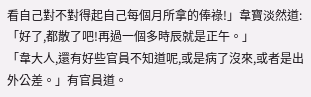看自己對不對得起自己每個月所拿的俸祿!」韋寶淡然道:「好了,都散了吧!再過一個多時辰就是正午。」
「韋大人,還有好些官員不知道呢,或是病了沒來,或者是出外公差。」有官員道。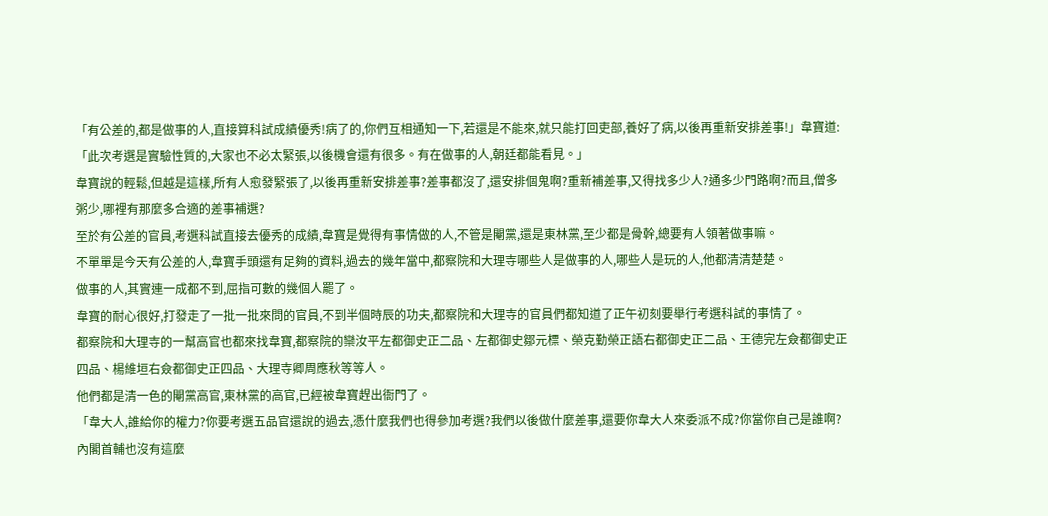「有公差的,都是做事的人,直接算科試成績優秀!病了的,你們互相通知一下,若還是不能來,就只能打回吏部,養好了病,以後再重新安排差事!」韋寶道:「此次考選是實驗性質的,大家也不必太緊張,以後機會還有很多。有在做事的人,朝廷都能看見。」
韋寶說的輕鬆,但越是這樣,所有人愈發緊張了,以後再重新安排差事?差事都沒了,還安排個鬼啊?重新補差事,又得找多少人?通多少門路啊?而且,僧多粥少,哪裡有那麼多合適的差事補選?
至於有公差的官員,考選科試直接去優秀的成績,韋寶是覺得有事情做的人,不管是閹黨,還是東林黨,至少都是骨幹,總要有人領著做事嘛。
不單單是今天有公差的人,韋寶手頭還有足夠的資料,過去的幾年當中,都察院和大理寺哪些人是做事的人,哪些人是玩的人,他都清清楚楚。
做事的人,其實連一成都不到,屈指可數的幾個人罷了。
韋寶的耐心很好,打發走了一批一批來問的官員,不到半個時辰的功夫,都察院和大理寺的官員們都知道了正午初刻要舉行考選科試的事情了。
都察院和大理寺的一幫高官也都來找韋寶,都察院的欒汝平左都御史正二品、左都御史鄒元標、榮克勤榮正語右都御史正二品、王德完左僉都御史正四品、楊維垣右僉都御史正四品、大理寺卿周應秋等等人。
他們都是清一色的閹黨高官,東林黨的高官,已經被韋寶趕出衙門了。
「韋大人,誰給你的權力?你要考選五品官還說的過去,憑什麼我們也得參加考選?我們以後做什麼差事,還要你韋大人來委派不成?你當你自己是誰啊?內閣首輔也沒有這麼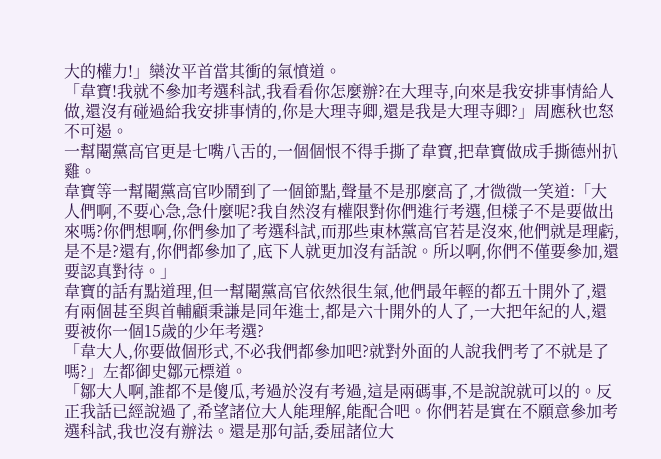大的權力!」欒汝平首當其衝的氣憤道。
「韋寶!我就不參加考選科試,我看看你怎麼辦?在大理寺,向來是我安排事情給人做,還沒有碰過給我安排事情的,你是大理寺卿,還是我是大理寺卿?」周應秋也怒不可遏。
一幫閹黨高官更是七嘴八舌的,一個個恨不得手撕了韋寶,把韋寶做成手撕德州扒雞。
韋寶等一幫閹黨高官吵鬧到了一個節點,聲量不是那麼高了,才微微一笑道:「大人們啊,不要心急,急什麼呢?我自然沒有權限對你們進行考選,但樣子不是要做出來嗎?你們想啊,你們參加了考選科試,而那些東林黨高官若是沒來,他們就是理虧,是不是?還有,你們都參加了,底下人就更加沒有話說。所以啊,你們不僅要參加,還要認真對待。」
韋寶的話有點道理,但一幫閹黨高官依然很生氣,他們最年輕的都五十開外了,還有兩個甚至與首輔顧秉謙是同年進士,都是六十開外的人了,一大把年紀的人,還要被你一個15歲的少年考選?
「韋大人,你要做個形式,不必我們都參加吧?就對外面的人說我們考了不就是了嗎?」左都御史鄒元標道。
「鄒大人啊,誰都不是傻瓜,考過於沒有考過,這是兩碼事,不是說說就可以的。反正我話已經說過了,希望諸位大人能理解,能配合吧。你們若是實在不願意參加考選科試,我也沒有辦法。還是那句話,委屈諸位大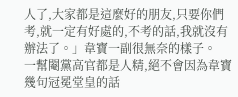人了,大家都是這麼好的朋友,只要你們考,就一定有好處的,不考的話,我就沒有辦法了。」韋寶一副很無奈的樣子。
一幫閹黨高官都是人精,絕不會因為韋寶幾句冠冕堂皇的話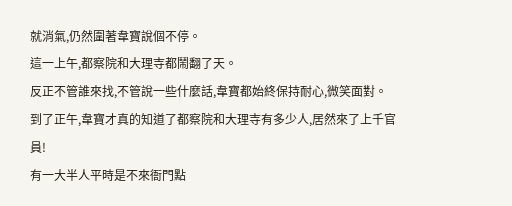就消氣,仍然圍著韋寶說個不停。
這一上午,都察院和大理寺都鬧翻了天。
反正不管誰來找,不管說一些什麼話,韋寶都始終保持耐心,微笑面對。
到了正午,韋寶才真的知道了都察院和大理寺有多少人,居然來了上千官員!
有一大半人平時是不來衙門點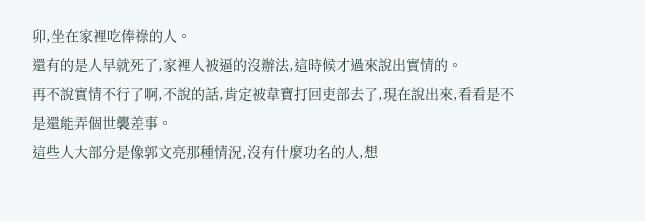卯,坐在家裡吃俸祿的人。
還有的是人早就死了,家裡人被逼的沒辦法,這時候才過來說出實情的。
再不說實情不行了啊,不說的話,肯定被韋寶打回吏部去了,現在說出來,看看是不是還能弄個世襲差事。
這些人大部分是像郭文亮那種情況,沒有什麼功名的人,想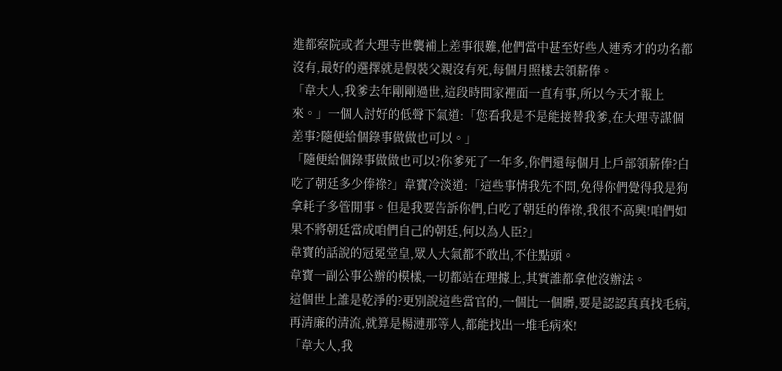進都察院或者大理寺世襲補上差事很難,他們當中甚至好些人連秀才的功名都沒有,最好的選擇就是假裝父親沒有死,每個月照樣去領薪俸。
「韋大人,我爹去年剛剛過世,這段時間家裡面一直有事,所以今天才報上來。」一個人討好的低聲下氣道:「您看我是不是能接替我爹,在大理寺謀個差事?隨便給個錄事做做也可以。」
「隨便給個錄事做做也可以?你爹死了一年多,你們還每個月上戶部領薪俸?白吃了朝廷多少俸祿?」韋寶冷淡道:「這些事情我先不問,免得你們覺得我是狗拿耗子多管閒事。但是我要告訴你們,白吃了朝廷的俸祿,我很不高興!咱們如果不將朝廷當成咱們自己的朝廷,何以為人臣?」
韋寶的話說的冠冕堂皇,眾人大氣都不敢出,不住點頭。
韋寶一副公事公辦的模樣,一切都站在理據上,其實誰都拿他沒辦法。
這個世上誰是乾淨的?更別說這些當官的,一個比一個髒,要是認認真真找毛病,再清廉的清流,就算是楊漣那等人,都能找出一堆毛病來!
「韋大人,我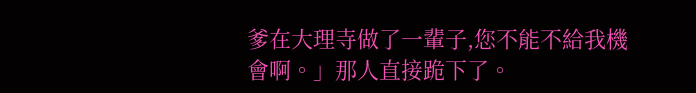爹在大理寺做了一輩子,您不能不給我機會啊。」那人直接跪下了。